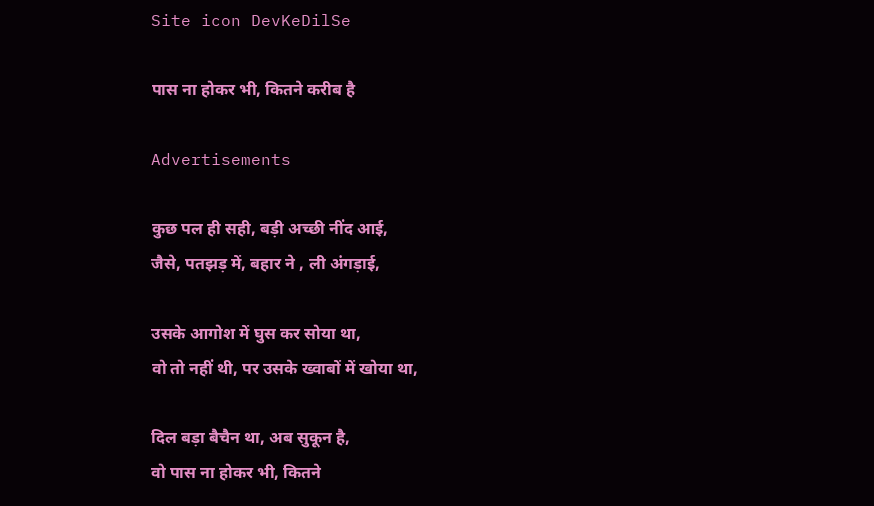Site icon DevKeDilSe

पास ना होकर भी, कितने करीब है

Advertisements

कुछ पल ही सही, बड़ी अच्छी नींद आई,
जैसे, पतझड़ में, बहार ने , ली अंगड़ाई,

उसके आगोश में घुस कर सोया था,
वो तो नहीं थी, पर उसके ख्वाबों में खोया था,

दिल बड़ा बैचैन था, अब सुकून है,
वो पास ना होकर भी, कितने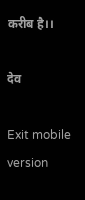करीब है।।

देव

Exit mobile version